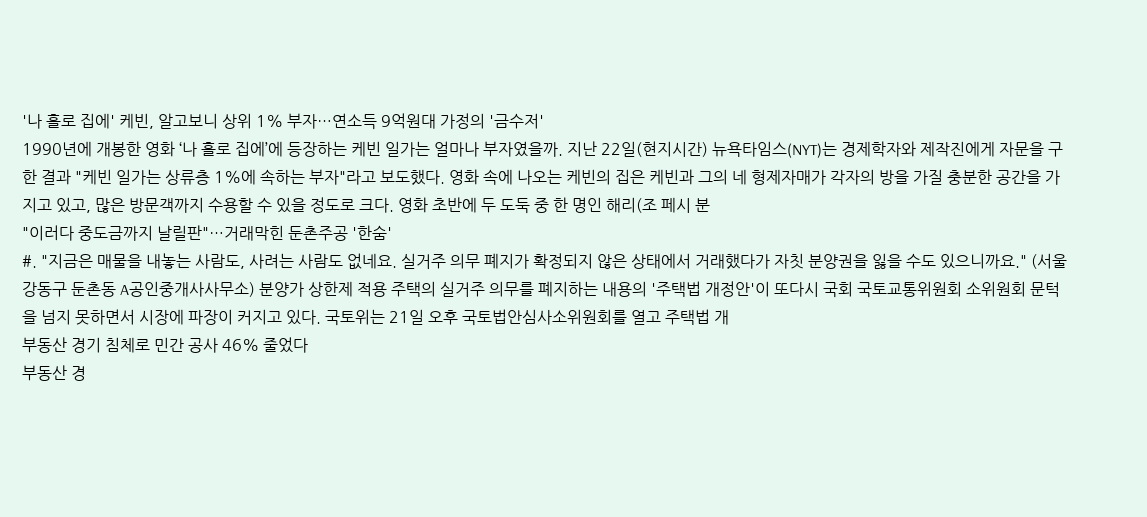'나 홀로 집에' 케빈, 알고보니 상위 1% 부자…연소득 9억원대 가정의 '금수저'
1990년에 개봉한 영화 ‘나 홀로 집에’에 등장하는 케빈 일가는 얼마나 부자였을까. 지난 22일(현지시간) 뉴욕타임스(NYT)는 경제학자와 제작진에게 자문을 구한 결과 "케빈 일가는 상류층 1%에 속하는 부자"라고 보도했다. 영화 속에 나오는 케빈의 집은 케빈과 그의 네 형제자매가 각자의 방을 가질 충분한 공간을 가지고 있고, 많은 방문객까지 수용할 수 있을 정도로 크다. 영화 초반에 두 도둑 중 한 명인 해리(조 페시 분
"이러다 중도금까지 날릴판"…거래막힌 둔촌주공 '한숨'
#. "지금은 매물을 내놓는 사람도, 사려는 사람도 없네요. 실거주 의무 폐지가 확정되지 않은 상태에서 거래했다가 자칫 분양권을 잃을 수도 있으니까요." (서울 강동구 둔촌동 A공인중개사사무소) 분양가 상한제 적용 주택의 실거주 의무를 폐지하는 내용의 '주택법 개정안'이 또다시 국회 국토교통위원회 소위원회 문턱을 넘지 못하면서 시장에 파장이 커지고 있다. 국토위는 21일 오후 국토법안심사소위원회를 열고 주택법 개
부동산 경기 침체로 민간 공사 46% 줄었다
부동산 경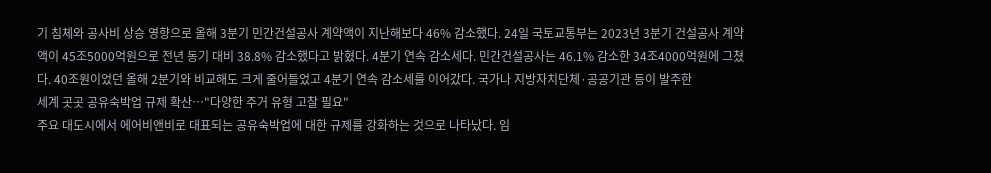기 침체와 공사비 상승 영향으로 올해 3분기 민간건설공사 계약액이 지난해보다 46% 감소했다. 24일 국토교통부는 2023년 3분기 건설공사 계약액이 45조5000억원으로 전년 동기 대비 38.8% 감소했다고 밝혔다. 4분기 연속 감소세다. 민간건설공사는 46.1% 감소한 34조4000억원에 그쳤다. 40조원이었던 올해 2분기와 비교해도 크게 줄어들었고 4분기 연속 감소세를 이어갔다. 국가나 지방자치단체·공공기관 등이 발주한
세계 곳곳 공유숙박업 규제 확산…"다양한 주거 유형 고찰 필요"
주요 대도시에서 에어비앤비로 대표되는 공유숙박업에 대한 규제를 강화하는 것으로 나타났다. 임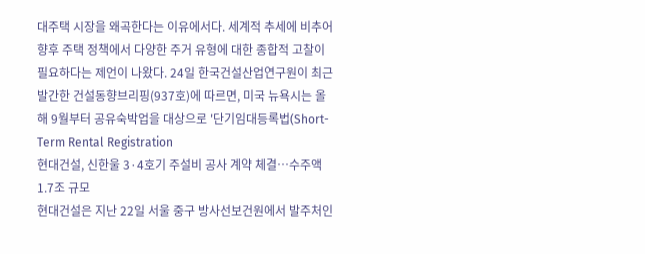대주택 시장을 왜곡한다는 이유에서다. 세계적 추세에 비추어 향후 주택 정책에서 다양한 주거 유형에 대한 종합적 고찰이 필요하다는 제언이 나왔다. 24일 한국건설산업연구원이 최근 발간한 건설동향브리핑(937호)에 따르면, 미국 뉴욕시는 올해 9월부터 공유숙박업을 대상으로 '단기임대등록법(Short-Term Rental Registration
현대건설, 신한울 3·4호기 주설비 공사 계약 체결…수주액 1.7조 규모
현대건설은 지난 22일 서울 중구 방사선보건원에서 발주처인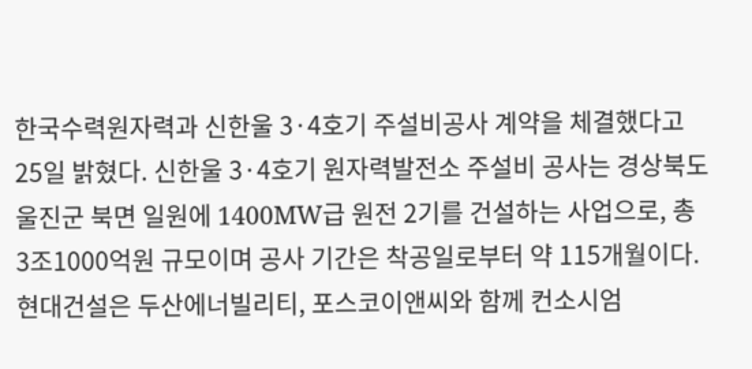한국수력원자력과 신한울 3·4호기 주설비공사 계약을 체결했다고 25일 밝혔다. 신한울 3·4호기 원자력발전소 주설비 공사는 경상북도 울진군 북면 일원에 1400MW급 원전 2기를 건설하는 사업으로, 총 3조1000억원 규모이며 공사 기간은 착공일로부터 약 115개월이다. 현대건설은 두산에너빌리티, 포스코이앤씨와 함께 컨소시엄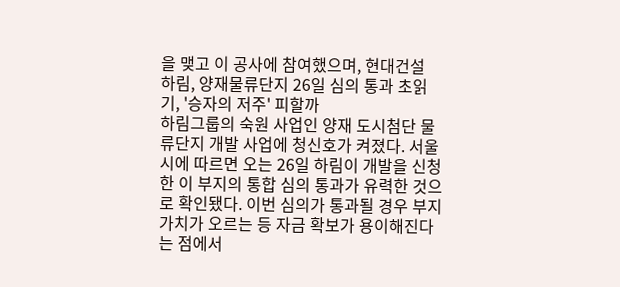을 맺고 이 공사에 참여했으며, 현대건설
하림, 양재물류단지 26일 심의 통과 초읽기, '승자의 저주' 피할까
하림그룹의 숙원 사업인 양재 도시첨단 물류단지 개발 사업에 청신호가 켜졌다. 서울시에 따르면 오는 26일 하림이 개발을 신청한 이 부지의 통합 심의 통과가 유력한 것으로 확인됐다. 이번 심의가 통과될 경우 부지 가치가 오르는 등 자금 확보가 용이해진다는 점에서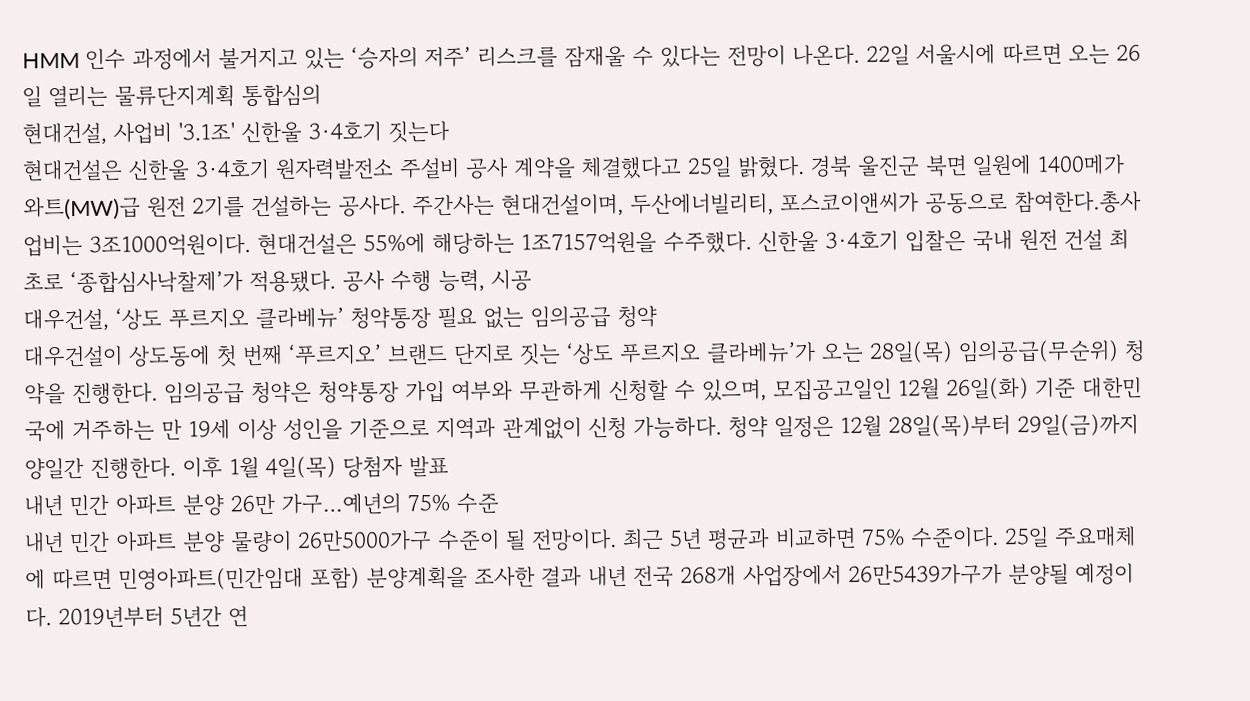HMM 인수 과정에서 불거지고 있는 ‘승자의 저주’ 리스크를 잠재울 수 있다는 전망이 나온다. 22일 서울시에 따르면 오는 26일 열리는 물류단지계획 통합심의
현대건설, 사업비 '3.1조' 신한울 3·4호기 짓는다
현대건설은 신한울 3·4호기 원자력발전소 주설비 공사 계약을 체결했다고 25일 밝혔다. 경북 울진군 북면 일원에 1400메가와트(MW)급 원전 2기를 건설하는 공사다. 주간사는 현대건설이며, 두산에너빌리티, 포스코이앤씨가 공동으로 참여한다.총사업비는 3조1000억원이다. 현대건설은 55%에 해당하는 1조7157억원을 수주했다. 신한울 3·4호기 입찰은 국내 원전 건설 최초로 ‘종합심사낙찰제’가 적용됐다. 공사 수행 능력, 시공
대우건설, ‘상도 푸르지오 클라베뉴’ 청약통장 필요 없는 임의공급 청약
대우건설이 상도동에 첫 번째 ‘푸르지오’ 브랜드 단지로 짓는 ‘상도 푸르지오 클라베뉴’가 오는 28일(목) 임의공급(무순위) 청약을 진행한다. 임의공급 청약은 청약통장 가입 여부와 무관하게 신청할 수 있으며, 모집공고일인 12월 26일(화) 기준 대한민국에 거주하는 만 19세 이상 성인을 기준으로 지역과 관계없이 신청 가능하다. 청약 일정은 12월 28일(목)부터 29일(금)까지 양일간 진행한다. 이후 1월 4일(목) 당첨자 발표
내년 민간 아파트 분양 26만 가구…예년의 75% 수준
내년 민간 아파트 분양 물량이 26만5000가구 수준이 될 전망이다. 최근 5년 평균과 비교하면 75% 수준이다. 25일 주요매체에 따르면 민영아파트(민간임대 포함) 분양계획을 조사한 결과 내년 전국 268개 사업장에서 26만5439가구가 분양될 예정이다. 2019년부터 5년간 연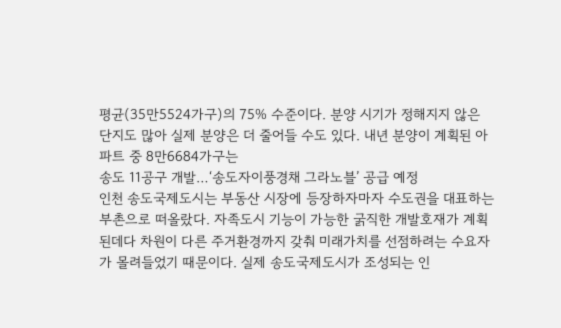평균(35만5524가구)의 75% 수준이다. 분양 시기가 정해지지 않은 단지도 많아 실제 분양은 더 줄어들 수도 있다. 내년 분양이 계획된 아파트 중 8만6684가구는
송도 11공구 개발…‘송도자이풍경채 그라노블’ 공급 예정
인천 송도국제도시는 부동산 시장에 등장하자마자 수도권을 대표하는 부촌으로 떠올랐다. 자족도시 기능이 가능한 굵직한 개발호재가 계획된데다 차원이 다른 주거환경까지 갖춰 미래가치를 선점하려는 수요자가 몰려들었기 때문이다. 실제 송도국제도시가 조성되는 인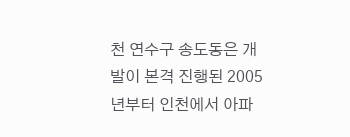천 연수구 송도동은 개발이 본격 진행된 2005년부터 인천에서 아파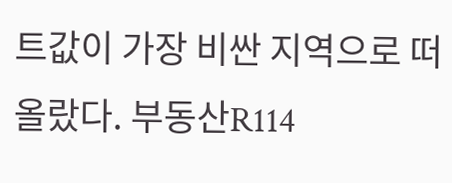트값이 가장 비싼 지역으로 떠올랐다. 부동산R114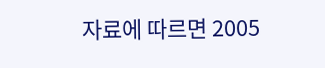자료에 따르면 2005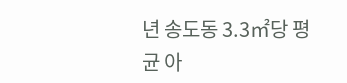년 송도동 3.3㎡당 평균 아